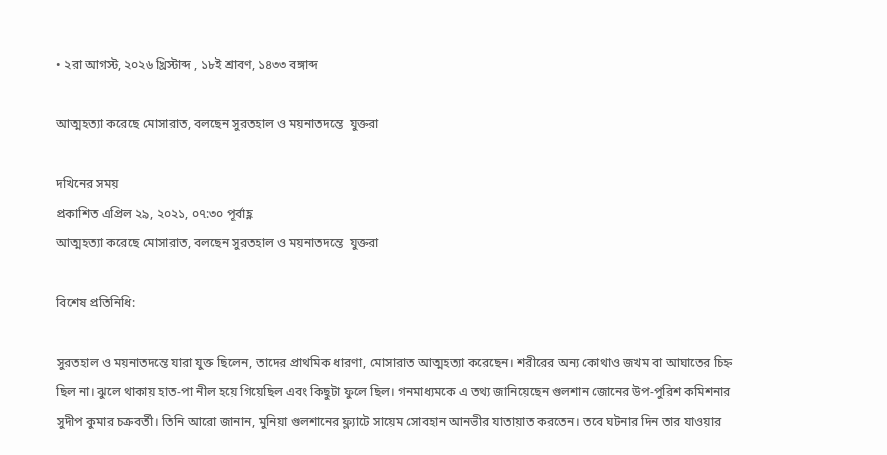• ২রা আগস্ট, ২০২৬ খ্রিস্টাব্দ , ১৮ই শ্রাবণ, ১৪৩৩ বঙ্গাব্দ

আত্মহত্যা করেছে মোসারাত, বলছেন সুরতহাল ও ময়নাতদন্তে  যুক্তরা

দখিনের সময়
প্রকাশিত এপ্রিল ২৯, ২০২১, ০৭:৩০ পূর্বাহ্ণ
আত্মহত্যা করেছে মোসারাত, বলছেন সুরতহাল ও ময়নাতদন্তে  যুক্তরা

বিশেষ প্রতিনিধি:

সুরতহাল ও ময়নাতদন্তে যারা যুক্ত ছিলেন, তাদের প্রাথমিক ধারণা, মোসারাত আত্মহত্যা করেছেন। শরীরের অন্য কোথাও জখম বা আঘাতের চিহ্ন ছিল না। ঝুলে থাকায় হাত-পা নীল হয়ে গিয়েছিল এবং কিছুটা ফুলে ছিল। গনমাধ্যমকে এ তথ্য জানিয়েছেন গুলশান জোনের উপ-পুরিশ কমিশনার সুদীপ কুমার চক্রবর্তী। তিনি আরো জানান, মুনিয়া গুলশানের ফ্ল্যাটে সায়েম সোবহান আনভীর যাতায়াত করতেন। তবে ঘটনার দিন তার যাওয়ার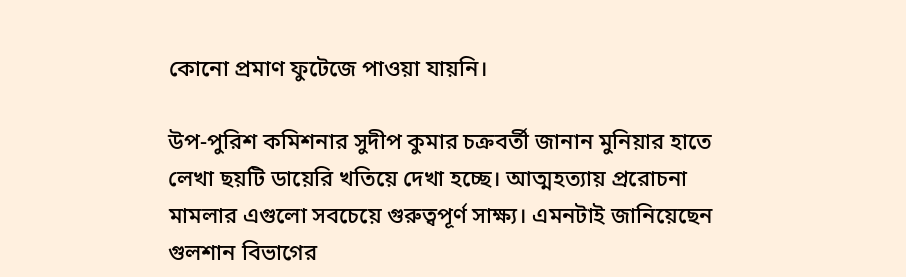কোনো প্রমাণ ফুটেজে পাওয়া যায়নি।

উপ-পুরিশ কমিশনার সুদীপ কুমার চক্রবর্তী জানান মুনিয়ার হাতে লেখা ছয়টি ডায়েরি খতিয়ে দেখা হচ্ছে। আত্মহত্যায় প্ররোচনা মামলার এগুলো সবচেয়ে গুরুত্বপূর্ণ সাক্ষ্য। এমনটাই জানিয়েছেন গুলশান বিভাগের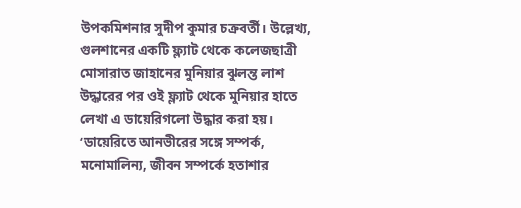উপকমিশনার সুদীপ কুমার চক্রবর্তী। উল্লেখ্য, গুলশানের একটি ফ্ল্যাট থেকে কলেজছাত্রী মোসারাত জাহানের মুনিয়ার ঝুলন্ত লাশ উদ্ধারের পর ওই ফ্ল্যাট থেকে মুনিয়ার হাতে লেখা এ ডায়েরিগলো উদ্ধার করা হয়। ‘ডায়েরিতে আনভীরের সঙ্গে সম্পর্ক, মনোমালিন্য, জীবন সম্পর্কে হতাশার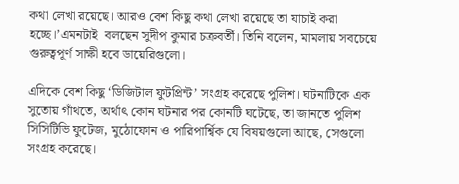কথা লেখা রয়েছে। আরও বেশ কিছু কথা লেখা রয়েছে তা যাচাই করা হচ্ছে।’এমনটাই  বলছেন সুদীপ কুমার চক্রবর্তী। তিনি বলেন, মামলায় সবচেয়ে গুরুত্বপূর্ণ সাক্ষী হবে ডায়েরিগুলো।

এদিকে বেশ কিছু ‘ডিজিটাল ফুটপ্রিন্ট’ সংগ্রহ করেছে পুলিশ। ঘটনাটিকে এক সুতোয় গাঁথতে, অর্থাৎ কোন ঘটনার পর কোনটি ঘটেছে, তা জানতে পুলিশ সিসিটিভি ফুটেজ, মুঠোফোন ও পারিপার্শ্বিক যে বিষয়গুলো আছে, সেগুলো সংগ্রহ করেছে।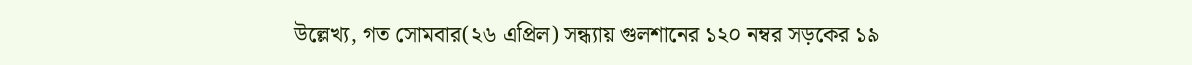উল্লেখ্য, গত সোমবার(২৬ এপ্রিল) সন্ধ্যায় গুলশানের ১২০ নম্বর সড়কের ১৯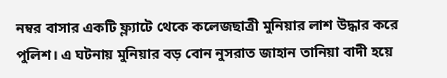নম্বর বাসার একটি ফ্ল্যাটে থেকে কলেজছাত্রী মুনিয়ার লাশ উদ্ধার করে পুলিশ। এ ঘটনায় মুনিয়ার বড় বোন নুসরাত জাহান তানিয়া বাদী হয়ে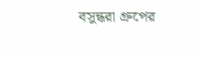বসুন্ধরা গ্রুপের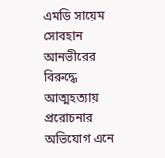এমডি সায়েম সোবহান আনভীরের বিরুদ্ধে আত্মহত্যায় প্ররোচনার অভিযোগ এনে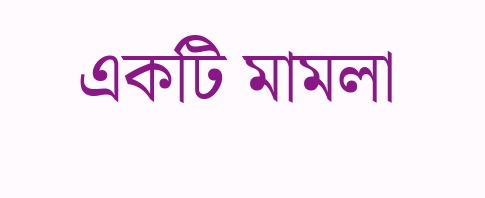একটি মামলা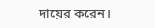দায়ের করেন।